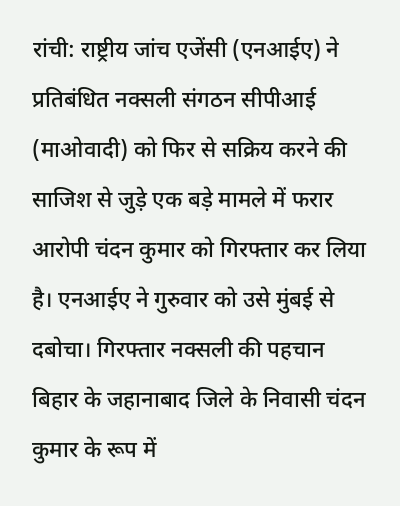रांची: राष्ट्रीय जांच एजेंसी (एनआईए) ने प्रतिबंधित नक्सली संगठन सीपीआई (माओवादी) को फिर से सक्रिय करने की साजिश से जुड़े एक बड़े मामले में फरार आरोपी चंदन कुमार को गिरफ्तार कर लिया है। एनआईए ने गुरुवार को उसे मुंबई से दबोचा। गिरफ्तार नक्सली की पहचान बिहार के जहानाबाद जिले के निवासी चंदन कुमार के रूप में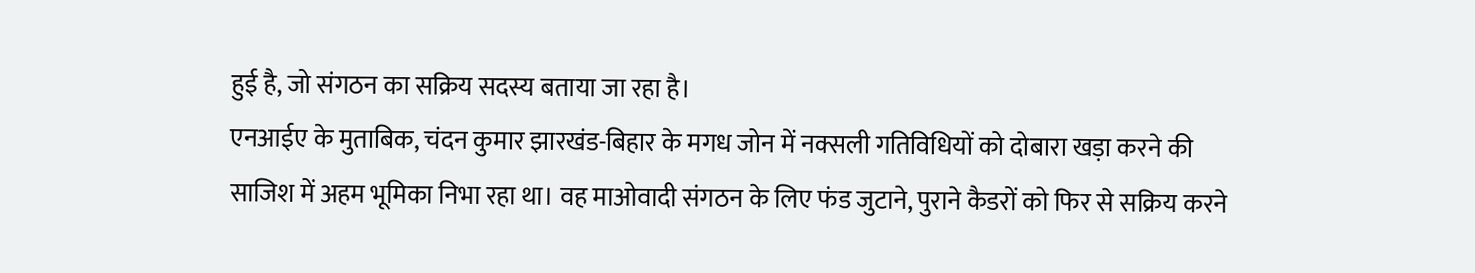हुई है, जो संगठन का सक्रिय सदस्य बताया जा रहा है।
एनआईए के मुताबिक, चंदन कुमार झारखंड-बिहार के मगध जोन में नक्सली गतिविधियों को दोबारा खड़ा करने की साजिश में अहम भूमिका निभा रहा था। वह माओवादी संगठन के लिए फंड जुटाने, पुराने कैडरों को फिर से सक्रिय करने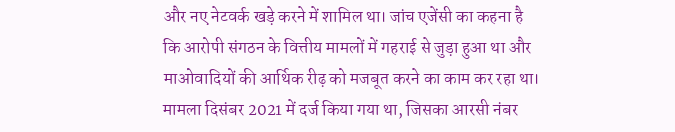और नए नेटवर्क खड़े करने में शामिल था। जांच एजेंसी का कहना है कि आरोपी संगठन के वित्तीय मामलों में गहराई से जुड़ा हुआ था और माओवादियों की आर्थिक रीढ़ को मजबूत करने का काम कर रहा था।
मामला दिसंबर 2021 में दर्ज किया गया था, जिसका आरसी नंबर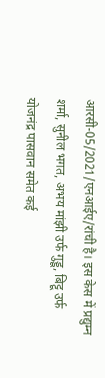आरसी-05/2021/एनआईए/रांची है। इस केस में प्रद्युम्न शर्मा, सुनील भगत, अभय मांझी उर्फ गुड्डू, बिट्टू उर्फ योजनंद्र पासवान समेत कई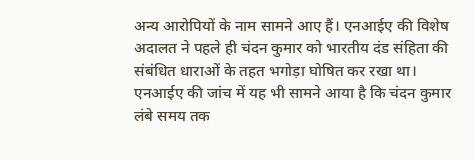अन्य आरोपियों के नाम सामने आए हैं। एनआईए की विशेष अदालत ने पहले ही चंदन कुमार को भारतीय दंड संहिता की संबंधित धाराओं के तहत भगोड़ा घोषित कर रखा था।
एनआईए की जांच में यह भी सामने आया है कि चंदन कुमार लंबे समय तक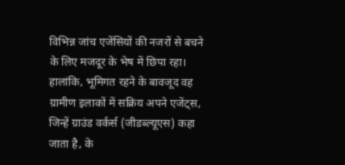विभिन्न जांच एजेंसियों की नजरों से बचने के लिए मजदूर के भेष में छिपा रहा। हालांकि, भूमिगत रहने के बावजूद वह ग्रामीण इलाकों में सक्रिय अपने एजेंट्स, जिन्हें ग्राउंड वर्कर्स (जीडब्ल्यूएस) कहा जाता है, के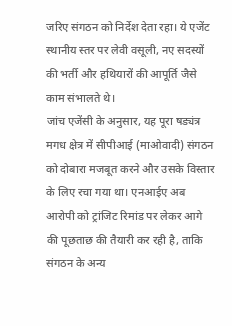जरिए संगठन को निर्देश देता रहा। ये एजेंट स्थानीय स्तर पर लेवी वसूली, नए सदस्यों की भर्ती और हथियारों की आपूर्ति जैसे काम संभालते थे।
जांच एजेंसी के अनुसार, यह पूरा षड्यंत्र मगध क्षेत्र में सीपीआई (माओवादी) संगठन को दोबारा मजबूत करने और उसके विस्तार के लिए रचा गया था। एनआईए अब आरोपी को ट्रांजिट रिमांड पर लेकर आगे की पूछताछ की तैयारी कर रही है, ताकि संगठन के अन्य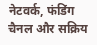नेटवर्क, फंडिंग चैनल और सक्रिय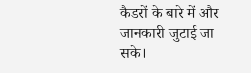कैडरों के बारे में और जानकारी जुटाई जा सके।